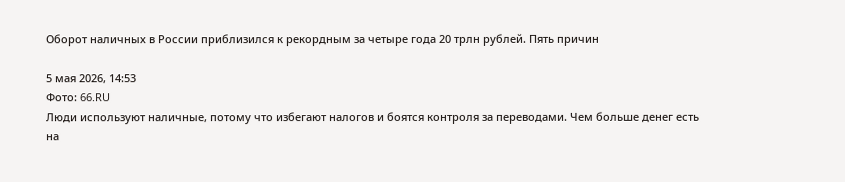Оборот наличных в России приблизился к рекордным за четыре года 20 трлн рублей. Пять причин

5 мая 2026, 14:53
Фото: 66.RU
Люди используют наличные, потому что избегают налогов и боятся контроля за переводами. Чем больше денег есть на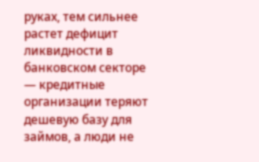руках, тем сильнее растет дефицит ликвидности в банковском секторе — кредитные организации теряют дешевую базу для займов, а люди не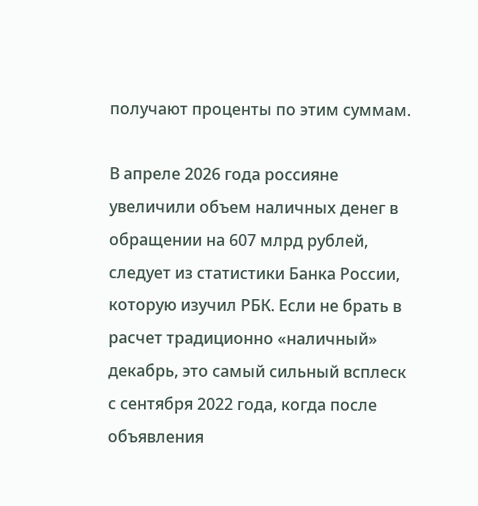получают проценты по этим суммам.

В апреле 2026 года россияне увеличили объем наличных денег в обращении на 607 млрд рублей, следует из статистики Банка России, которую изучил РБК. Если не брать в расчет традиционно «наличный» декабрь, это самый сильный всплеск с сентября 2022 года, когда после объявления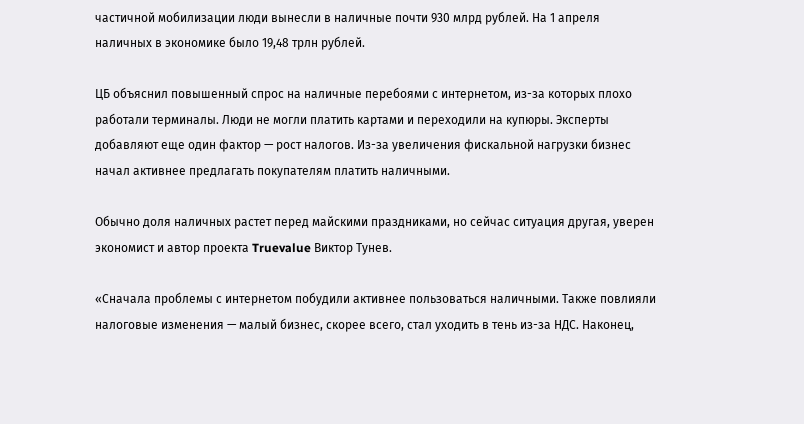частичной мобилизации люди вынесли в наличные почти 930 млрд рублей. На 1 апреля наличных в экономике было 19,48 трлн рублей.

ЦБ объяснил повышенный спрос на наличные перебоями с интернетом, из-за которых плохо работали терминалы. Люди не могли платить картами и переходили на купюры. Эксперты добавляют еще один фактор — рост налогов. Из-за увеличения фискальной нагрузки бизнес начал активнее предлагать покупателям платить наличными.

Обычно доля наличных растет перед майскими праздниками, но сейчас ситуация другая, уверен экономист и автор проекта Truevalue Виктор Тунев.

«Сначала проблемы с интернетом побудили активнее пользоваться наличными. Также повлияли налоговые изменения — малый бизнес, скорее всего, стал уходить в тень из-за НДС. Наконец,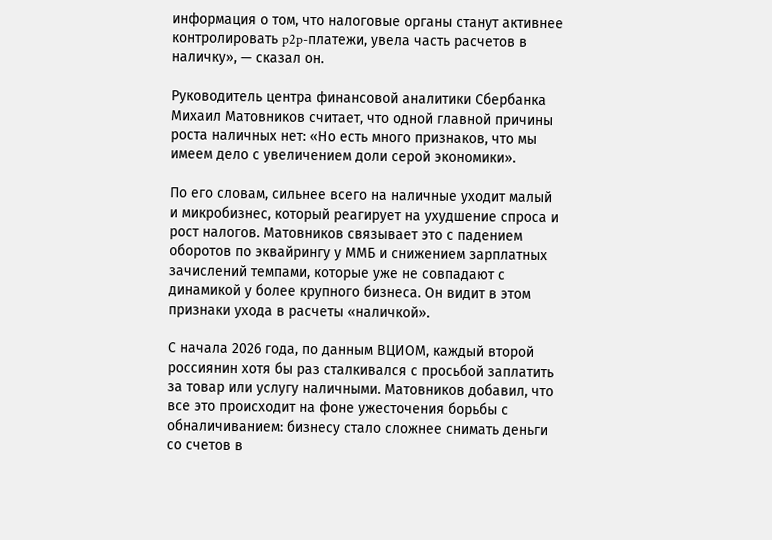информация о том, что налоговые органы станут активнее контролировать p2p-платежи, увела часть расчетов в наличку», — сказал он.

Руководитель центра финансовой аналитики Сбербанка Михаил Матовников считает, что одной главной причины роста наличных нет: «Но есть много признаков, что мы имеем дело с увеличением доли серой экономики».

По его словам, сильнее всего на наличные уходит малый и микробизнес, который реагирует на ухудшение спроса и рост налогов. Матовников связывает это с падением оборотов по эквайрингу у ММБ и снижением зарплатных зачислений темпами, которые уже не совпадают с динамикой у более крупного бизнеса. Он видит в этом признаки ухода в расчеты «наличкой».

С начала 2026 года, по данным ВЦИОМ, каждый второй россиянин хотя бы раз сталкивался с просьбой заплатить за товар или услугу наличными. Матовников добавил, что все это происходит на фоне ужесточения борьбы с обналичиванием: бизнесу стало сложнее снимать деньги со счетов в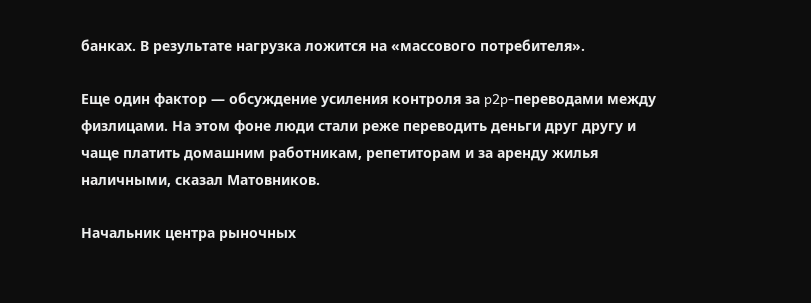банках. В результате нагрузка ложится на «массового потребителя».

Еще один фактор — обсуждение усиления контроля за p2p-переводами между физлицами. На этом фоне люди стали реже переводить деньги друг другу и чаще платить домашним работникам, репетиторам и за аренду жилья наличными, сказал Матовников.

Начальник центра рыночных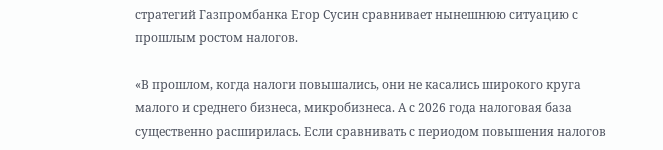стратегий Газпромбанка Егор Сусин сравнивает нынешнюю ситуацию с прошлым ростом налогов.

«В прошлом, когда налоги повышались, они не касались широкого круга малого и среднего бизнеса, микробизнеса. А с 2026 года налоговая база существенно расширилась. Если сравнивать с периодом повышения налогов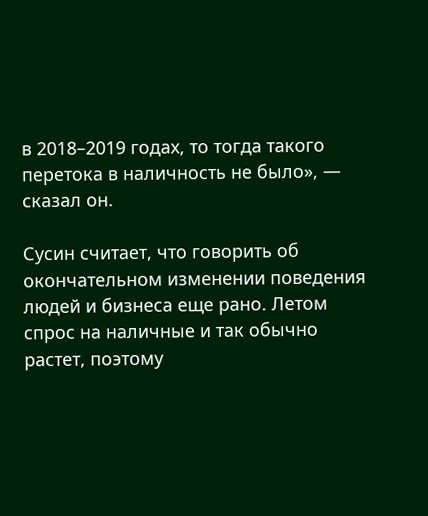в 2018–2019 годах, то тогда такого перетока в наличность не было», — сказал он.

Сусин считает, что говорить об окончательном изменении поведения людей и бизнеса еще рано. Летом спрос на наличные и так обычно растет, поэтому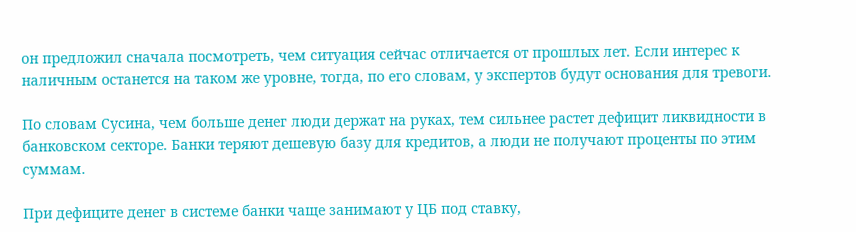он предложил сначала посмотреть, чем ситуация сейчас отличается от прошлых лет. Если интерес к наличным останется на таком же уровне, тогда, по его словам, у экспертов будут основания для тревоги.

По словам Сусина, чем больше денег люди держат на руках, тем сильнее растет дефицит ликвидности в банковском секторе. Банки теряют дешевую базу для кредитов, а люди не получают проценты по этим суммам.

При дефиците денег в системе банки чаще занимают у ЦБ под ставку,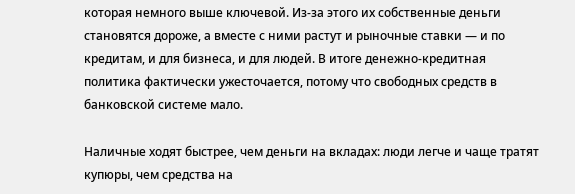которая немного выше ключевой. Из-за этого их собственные деньги становятся дороже, а вместе с ними растут и рыночные ставки — и по кредитам, и для бизнеса, и для людей. В итоге денежно-кредитная политика фактически ужесточается, потому что свободных средств в банковской системе мало.

Наличные ходят быстрее, чем деньги на вкладах: люди легче и чаще тратят купюры, чем средства на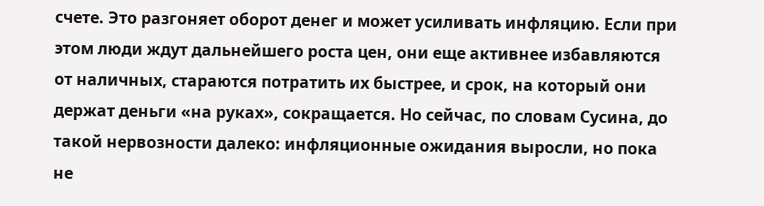счете. Это разгоняет оборот денег и может усиливать инфляцию. Если при этом люди ждут дальнейшего роста цен, они еще активнее избавляются от наличных, стараются потратить их быстрее, и срок, на который они держат деньги «на руках», сокращается. Но сейчас, по словам Сусина, до такой нервозности далеко: инфляционные ожидания выросли, но пока не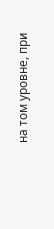на том уровне, при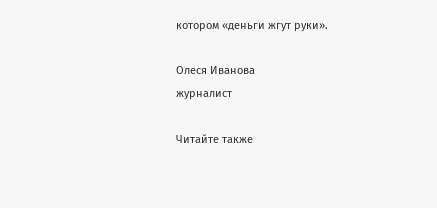котором «деньги жгут руки».

Олеся Иванова
журналист

Читайте также